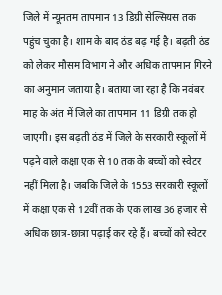जिले में न्यूनतम तापमान 13 डिग्री सेल्सियस तक पहुंच चुका है। शाम के बाद ठंड बढ़ गई है। बढ़ती ठंड को लेकर मौसम विभाग ने और अधिक तापमान गिरने का अनुमान जताया है। बताया जा रहा है कि नवंबर माह के अंत में जिले का तापमान 11 डिग्री तक हो जाएगी। इस बढ़ती ठंड में जिले के सरकारी स्कूलों में पढ़ने वाले कक्षा एक से 10 तक के बच्चों को स्वेटर नहीं मिला है। जबकि जिले के 1553 सरकारी स्कूलों में कक्षा एक से 12वीं तक के एक लाख 36 हजार से अधिक छात्र-छात्रा पढ़ाई कर रहे हैं। बच्चों को स्वेटर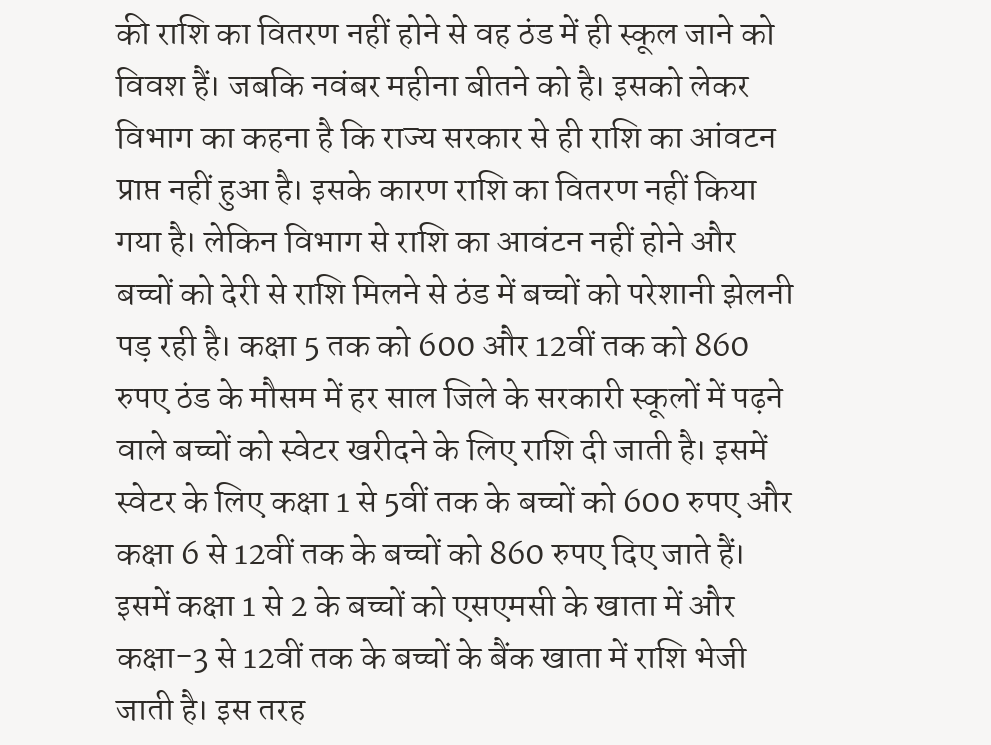की राशि का वितरण नहीं होने से वह ठंड में ही स्कूल जाने को विवश हैं। जबकि नवंबर महीना बीतने को है। इसको लेकर विभाग का कहना है कि राज्य सरकार से ही राशि का आंवटन प्राप्त नहीं हुआ है। इसके कारण राशि का वितरण नहीं किया गया है। लेकिन विभाग से राशि का आवंटन नहीं होने और बच्चों को देरी से राशि मिलने से ठंड में बच्चों को परेशानी झेलनी पड़ रही है। कक्षा 5 तक को 600 और 12वीं तक को 860 रुपए ठंड के मौसम में हर साल जिले के सरकारी स्कूलों में पढ़ने वाले बच्चों को स्वेटर खरीदने के लिए राशि दी जाती है। इसमें स्वेटर के लिए कक्षा 1 से 5वीं तक के बच्चों को 600 रुपए और कक्षा 6 से 12वीं तक के बच्चों को 860 रुपए दिए जाते हैं। इसमें कक्षा 1 से 2 के बच्चों को एसएमसी के खाता में और कक्षा-3 से 12वीं तक के बच्चों के बैंक खाता में राशि भेजी जाती है। इस तरह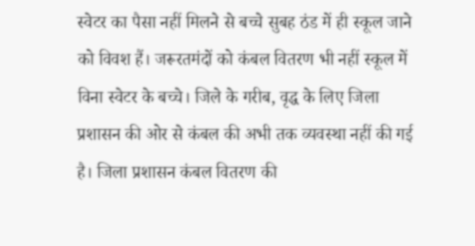स्वेटर का पैसा नहीं मिलने से बच्चे सुबह ठंड में ही स्कूल जाने को विवश हैं। जरूरतमंदों को कंबल वितरण भी नहीं स्कूल में विना स्वेटर के बच्चे। जिले के गरीब, वृद्ध के लिए जिला प्रशासन की ओर से कंबल की अभी तक व्यवस्था नहीं की गई है। जिला प्रशासन कंबल वितरण की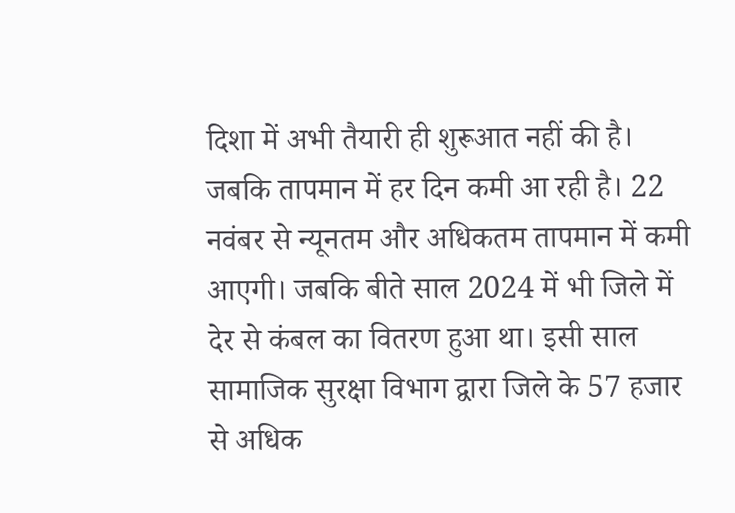दिशा में अभी तैयारी ही शुरूआत नहीं की है। जबकि तापमान में हर दिन कमी आ रही है। 22 नवंबर से न्यूनतम और अधिकतम तापमान में कमी आएगी। जबकि बीते साल 2024 में भी जिले में देर से कंबल का वितरण हुआ था। इसी साल सामाजिक सुरक्षा विभाग द्वारा जिले के 57 हजार से अधिक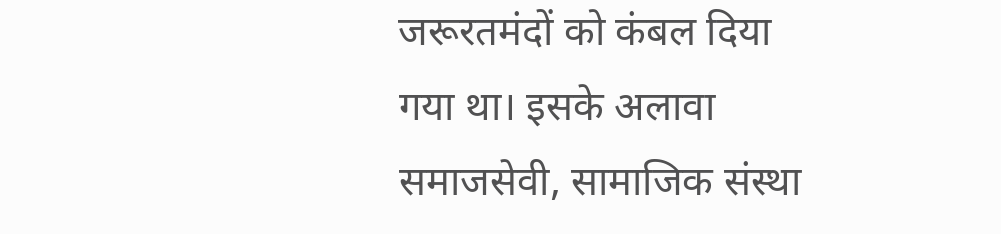जरूरतमंदों को कंबल दिया गया था। इसके अलावा समाजसेवी, सामाजिक संस्था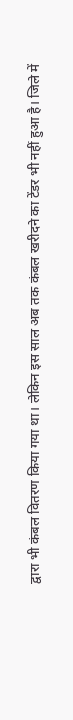द्वारा भी कंबल वितरण किया गया था। लेकिन इस साल अब तक कंबल खरीदने का टेंडर भी नहीं हुआ है। जिले में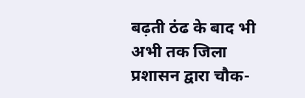बढ़ती ठंढ के बाद भी अभी तक जिला प्रशासन द्वारा चौक-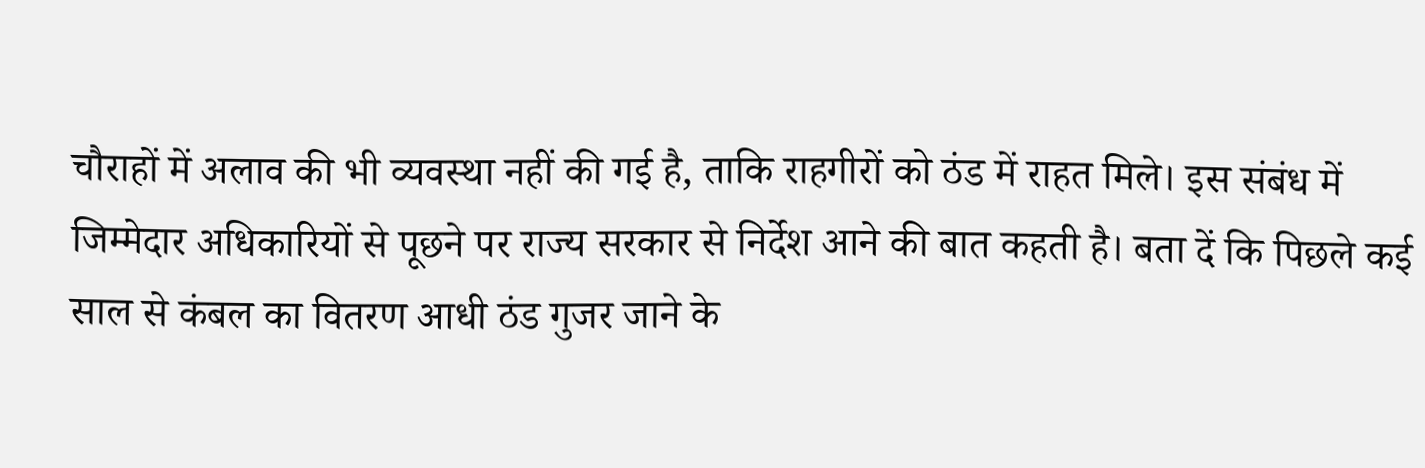चौराहों में अलाव की भी व्यवस्था नहीं की गई है, ताकि राहगीरों को ठंड में राहत मिले। इस संबंध में जिम्मेदार अधिकारियों से पूछने पर राज्य सरकार से निर्देश आने की बात कहती है। बता दें कि पिछले कई साल से कंबल का वितरण आधी ठंड गुजर जाने के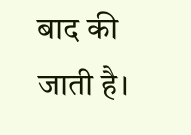बाद की जाती है।